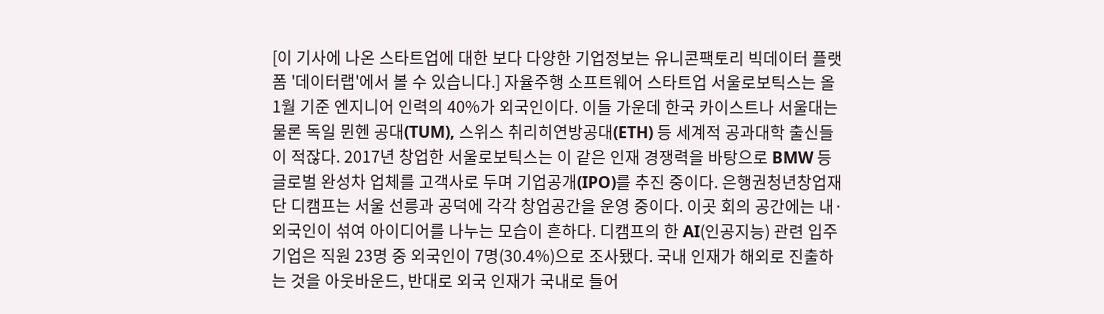[이 기사에 나온 스타트업에 대한 보다 다양한 기업정보는 유니콘팩토리 빅데이터 플랫폼 '데이터랩'에서 볼 수 있습니다.] 자율주행 소프트웨어 스타트업 서울로보틱스는 올 1월 기준 엔지니어 인력의 40%가 외국인이다. 이들 가운데 한국 카이스트나 서울대는 물론 독일 뮌헨 공대(TUM), 스위스 취리히연방공대(ETH) 등 세계적 공과대학 출신들이 적잖다. 2017년 창업한 서울로보틱스는 이 같은 인재 경쟁력을 바탕으로 BMW 등 글로벌 완성차 업체를 고객사로 두며 기업공개(IPO)를 추진 중이다. 은행권청년창업재단 디캠프는 서울 선릉과 공덕에 각각 창업공간을 운영 중이다. 이곳 회의 공간에는 내·외국인이 섞여 아이디어를 나누는 모습이 흔하다. 디캠프의 한 AI(인공지능) 관련 입주기업은 직원 23명 중 외국인이 7명(30.4%)으로 조사됐다. 국내 인재가 해외로 진출하는 것을 아웃바운드, 반대로 외국 인재가 국내로 들어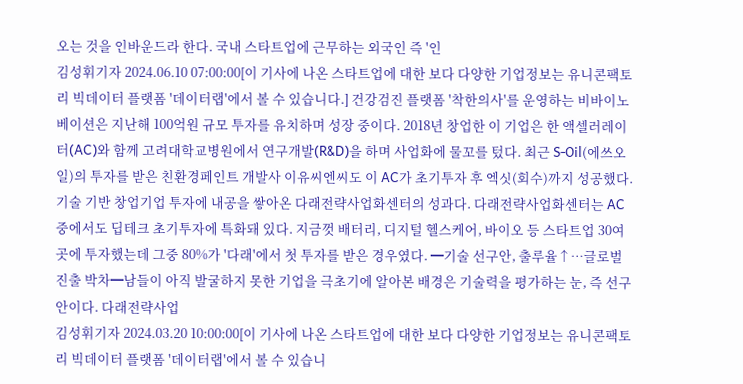오는 것을 인바운드라 한다. 국내 스타트업에 근무하는 외국인 즉 '인
김성휘기자 2024.06.10 07:00:00[이 기사에 나온 스타트업에 대한 보다 다양한 기업정보는 유니콘팩토리 빅데이터 플랫폼 '데이터랩'에서 볼 수 있습니다.] 건강검진 플랫폼 '착한의사'를 운영하는 비바이노베이션은 지난해 100억원 규모 투자를 유치하며 성장 중이다. 2018년 창업한 이 기업은 한 액셀러레이터(AC)와 함께 고려대학교병원에서 연구개발(R&D)을 하며 사업화에 물꼬를 텄다. 최근 S-Oil(에쓰오일)의 투자를 받은 친환경페인트 개발사 이유씨엔씨도 이 AC가 초기투자 후 엑싯(회수)까지 성공했다. 기술 기반 창업기업 투자에 내공을 쌓아온 다래전략사업화센터의 성과다. 다래전략사업화센터는 AC 중에서도 딥테크 초기투자에 특화돼 있다. 지금껏 배터리, 디지털 헬스케어, 바이오 등 스타트업 30여곳에 투자했는데 그중 80%가 '다래'에서 첫 투자를 받은 경우였다. ━기술 선구안, 출루율↑…글로벌 진출 박차━남들이 아직 발굴하지 못한 기업을 극초기에 알아본 배경은 기술력을 평가하는 눈, 즉 선구안이다. 다래전략사업
김성휘기자 2024.03.20 10:00:00[이 기사에 나온 스타트업에 대한 보다 다양한 기업정보는 유니콘팩토리 빅데이터 플랫폼 '데이터랩'에서 볼 수 있습니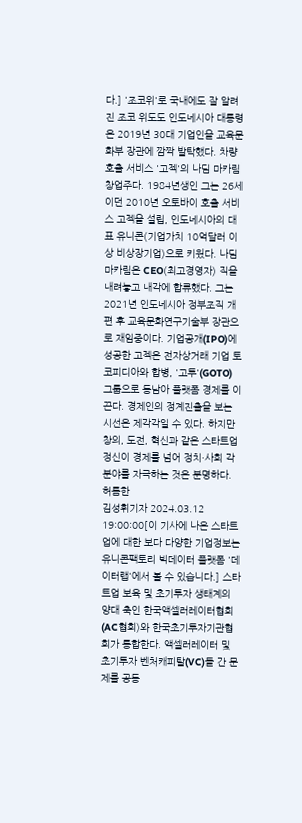다.] '조코위'로 국내에도 잘 알려진 조코 위도도 인도네시아 대통령은 2019년 30대 기업인을 교육문화부 장관에 깜짝 발탁했다. 차량호출 서비스 '고젝'의 나딤 마카림 창업주다. 1984년생인 그는 26세이던 2010년 오토바이 호출 서비스 고젝을 설립, 인도네시아의 대표 유니콘(기업가치 10억달러 이상 비상장기업)으로 키웠다. 나딤 마카림은 CEO(최고경영자) 직을 내려놓고 내각에 합류했다. 그는 2021년 인도네시아 정부조직 개편 후 교육문화연구기술부 장관으로 재임중이다. 기업공개(IPO)에 성공한 고젝은 전자상거래 기업 토코피디아와 합병, '고투'(GOTO) 그룹으로 동남아 플랫폼 경제를 이끈다. 경제인의 정계진출을 보는 시선은 제각각일 수 있다. 하지만 창의, 도전, 혁신과 같은 스타트업 정신이 경제를 넘어 정치·사회 각 분야를 자극하는 것은 분명하다. 허름한
김성휘기자 2024.03.12 19:00:00[이 기사에 나온 스타트업에 대한 보다 다양한 기업정보는 유니콘팩토리 빅데이터 플랫폼 '데이터랩'에서 볼 수 있습니다.] 스타트업 보육 및 초기투자 생태계의 양대 축인 한국액셀러레이터협회(AC협회)와 한국초기투자기관협회가 통합한다. 액셀러레이터 및 초기투자 벤처캐피탈(VC)들 간 문제를 공동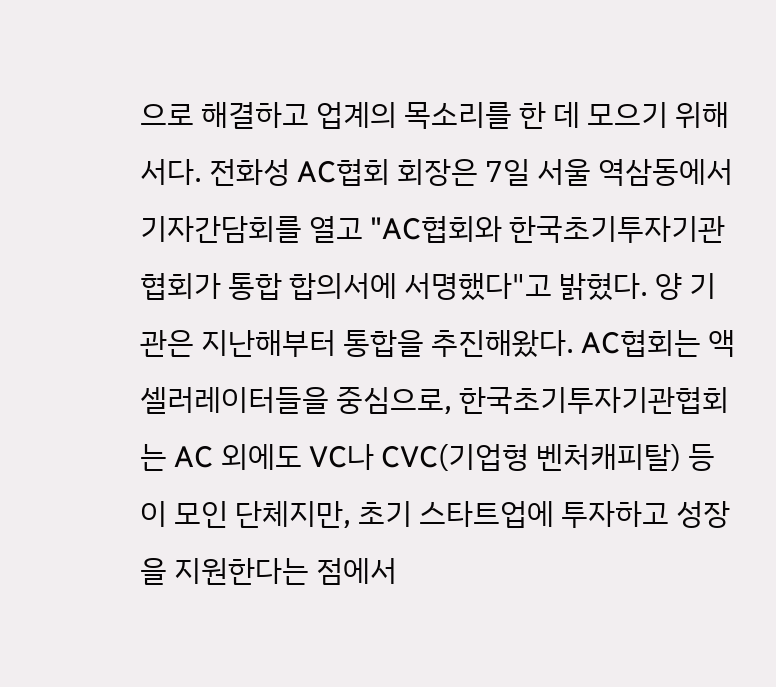으로 해결하고 업계의 목소리를 한 데 모으기 위해서다. 전화성 AC협회 회장은 7일 서울 역삼동에서 기자간담회를 열고 "AC협회와 한국초기투자기관협회가 통합 합의서에 서명했다"고 밝혔다. 양 기관은 지난해부터 통합을 추진해왔다. AC협회는 액셀러레이터들을 중심으로, 한국초기투자기관협회는 AC 외에도 VC나 CVC(기업형 벤처캐피탈) 등이 모인 단체지만, 초기 스타트업에 투자하고 성장을 지원한다는 점에서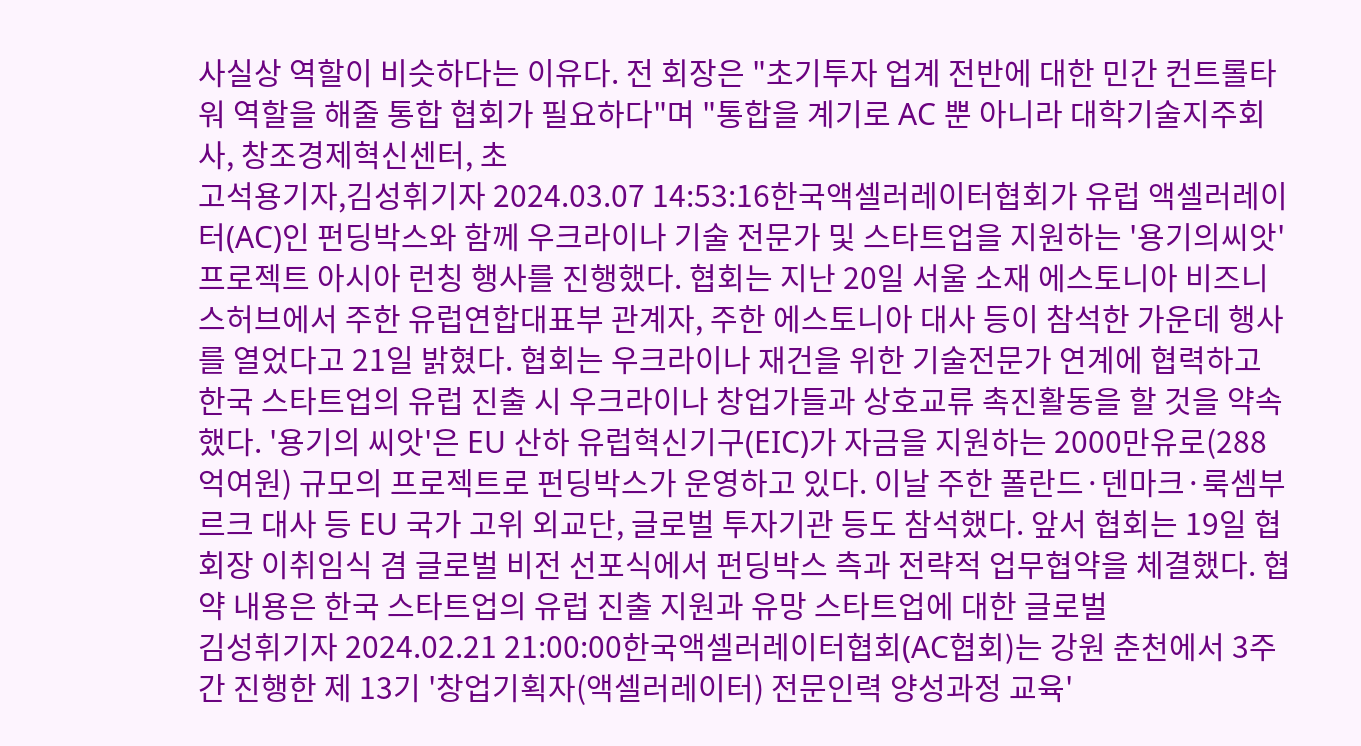사실상 역할이 비슷하다는 이유다. 전 회장은 "초기투자 업계 전반에 대한 민간 컨트롤타워 역할을 해줄 통합 협회가 필요하다"며 "통합을 계기로 AC 뿐 아니라 대학기술지주회사, 창조경제혁신센터, 초
고석용기자,김성휘기자 2024.03.07 14:53:16한국액셀러레이터협회가 유럽 액셀러레이터(AC)인 펀딩박스와 함께 우크라이나 기술 전문가 및 스타트업을 지원하는 '용기의씨앗' 프로젝트 아시아 런칭 행사를 진행했다. 협회는 지난 20일 서울 소재 에스토니아 비즈니스허브에서 주한 유럽연합대표부 관계자, 주한 에스토니아 대사 등이 참석한 가운데 행사를 열었다고 21일 밝혔다. 협회는 우크라이나 재건을 위한 기술전문가 연계에 협력하고 한국 스타트업의 유럽 진출 시 우크라이나 창업가들과 상호교류 촉진활동을 할 것을 약속했다. '용기의 씨앗'은 EU 산하 유럽혁신기구(EIC)가 자금을 지원하는 2000만유로(288억여원) 규모의 프로젝트로 펀딩박스가 운영하고 있다. 이날 주한 폴란드·덴마크·룩셈부르크 대사 등 EU 국가 고위 외교단, 글로벌 투자기관 등도 참석했다. 앞서 협회는 19일 협회장 이취임식 겸 글로벌 비전 선포식에서 펀딩박스 측과 전략적 업무협약을 체결했다. 협약 내용은 한국 스타트업의 유럽 진출 지원과 유망 스타트업에 대한 글로벌
김성휘기자 2024.02.21 21:00:00한국액셀러레이터협회(AC협회)는 강원 춘천에서 3주간 진행한 제 13기 '창업기획자(액셀러레이터) 전문인력 양성과정 교육'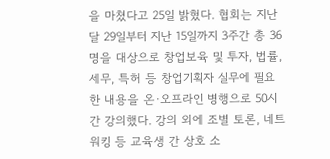을 마쳤다고 25일 밝혔다. 협회는 지난달 29일부터 지난 15일까지 3주간 총 36명을 대상으로 창업보육 및 투자, 법률, 세무, 특허 등 창업기획자 실무에 필요한 내용을 온·오프라인 병행으로 50시간 강의했다. 강의 외에 조별 토론, 네트워킹 등 교육생 간 상호 소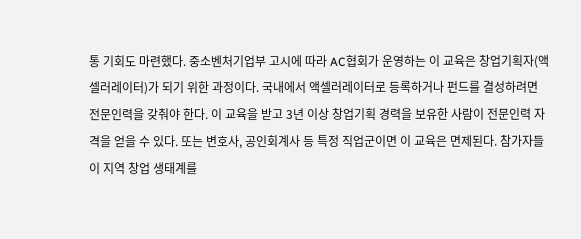통 기회도 마련했다. 중소벤처기업부 고시에 따라 AC협회가 운영하는 이 교육은 창업기획자(액셀러레이터)가 되기 위한 과정이다. 국내에서 액셀러레이터로 등록하거나 펀드를 결성하려면 전문인력을 갖춰야 한다. 이 교육을 받고 3년 이상 창업기획 경력을 보유한 사람이 전문인력 자격을 얻을 수 있다. 또는 변호사, 공인회계사 등 특정 직업군이면 이 교육은 면제된다. 참가자들이 지역 창업 생태계를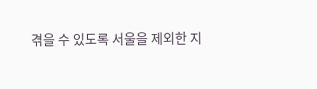겪을 수 있도록 서울을 제외한 지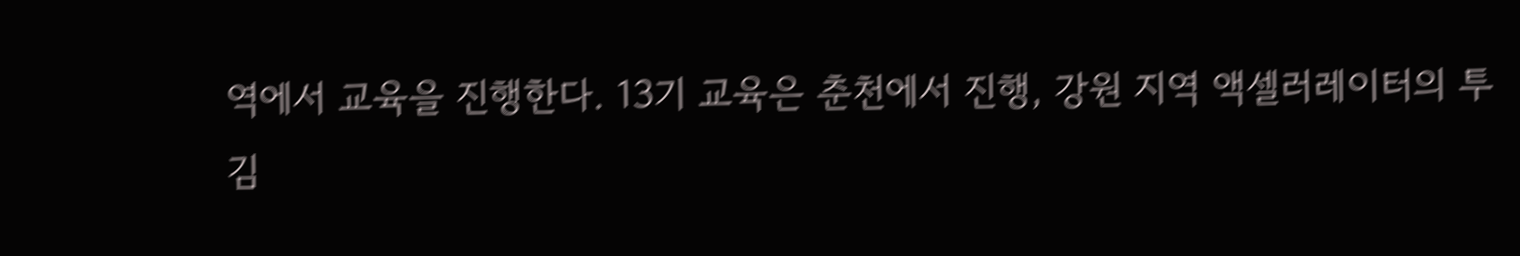역에서 교육을 진행한다. 13기 교육은 춘천에서 진행, 강원 지역 액셀러레이터의 투
김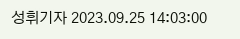성휘기자 2023.09.25 14:03:00